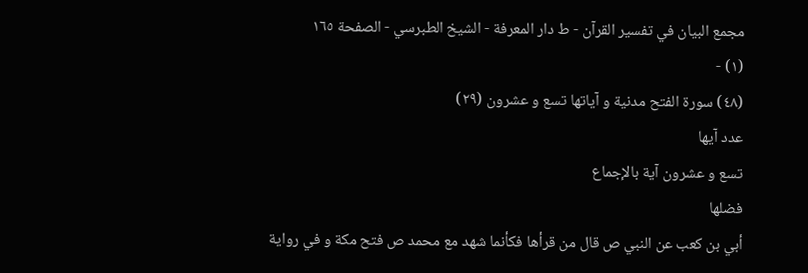مجمع البيان في تفسير القرآن - ط دار المعرفة - الشيخ الطبرسي - الصفحة ١٦٥
(١) -
(٤٨) سورة الفتح مدنية و آياتها تسع و عشرون (٢٩)
عدد آيها
تسع و عشرون آية بالإجماع
فضلها
أبي بن كعب عن النبي ص قال من قرأها فكأنما شهد مع محمد ص فتح مكة و في رواية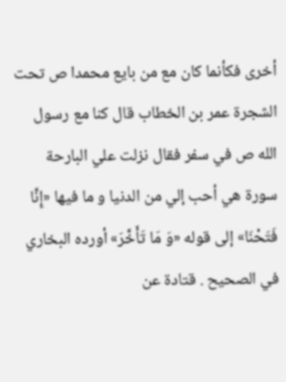أخرى فكأنما كان مع من بايع محمدا ص تحت الشجرة عمر بن الخطاب قال كنا مع رسول الله ص في سفر فقال نزلت علي البارحة سورة هي أحب إلي من الدنيا و ما فيها «إِنَّا فَتَحْنَا» إلى قوله «وَ مَا تَأَخَّرَ» أورده البخاري في الصحيح . قتادة عن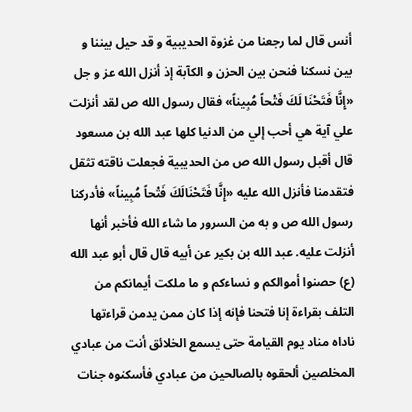أنس قال لما رجعنا من غزوة الحديبية و قد حيل بيننا و بين نسكنا فنحن بين الحزن و الكآبة إذ أنزل الله عز و جل «إِنَّا فَتَحْنَا لَكَ فَتْحاً مُبِيناً» فقال رسول الله ص لقد أنزلت علي آية هي أحب إلي من الدنيا كلها عبد الله بن مسعود قال أقبل رسول الله ص من الحديبية فجعلت ناقته تثقل فتقدمنا فأنزل الله عليه «إِنَّا فَتَحْنَالَكَ فَتْحاً مُبِيناً» فأدركنا رسول الله ص و به من السرور ما شاء الله فأخبر أنها أنزلت عليه. عبد الله بن بكير عن أبيه قال قال أبو عبد الله (ع) حصنوا أموالكم و نساءكم و ما ملكت أيمانكم من التلف بقراءة إنا فتحنا فإنه إذا كان ممن يدمن قراءتها ناداه مناد يوم القيامة حتى يسمع الخلائق أنت من عبادي المخلصين ألحقوه بالصالحين من عبادي فأسكنوه جنات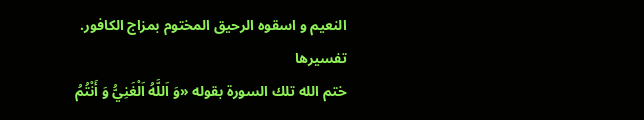النعيم و اسقوه الرحيق المختوم بمزاج الكافور.
تفسيرها
ختم الله تلك السورة بقوله «وَ اَللَّهُ اَلْغَنِيُّ وَ أَنْتُمُ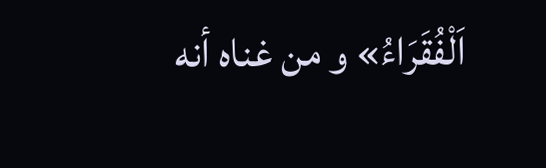اَلْفُقَرَاءُ» و من غناه أنه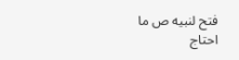فتح لنبيه ص ما احتاج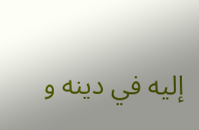إليه في دينه و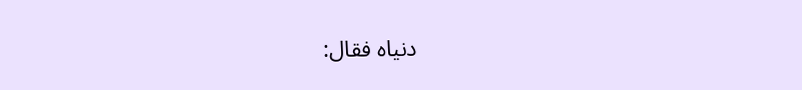دنياه فقال: